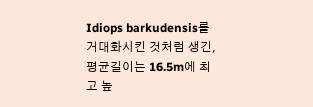Idiops barkudensis를 거대화시킨 것처럼 생긴, 평균길이는 16.5m에 최고 높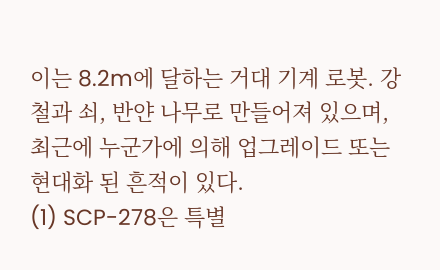이는 8.2m에 달하는 거대 기계 로봇. 강철과 쇠, 반얀 나무로 만들어져 있으며, 최근에 누군가에 의해 업그레이드 또는 현대화 된 흔적이 있다.
(1) SCP-278은 특별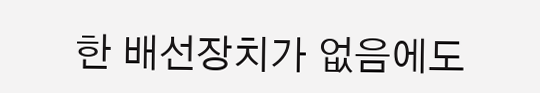한 배선장치가 없음에도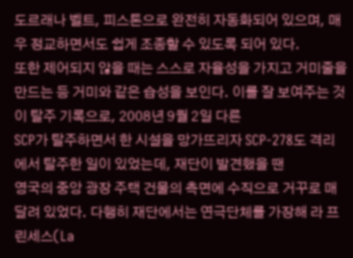도르래나 벨트, 피스톤으로 완전히 자동화되어 있으며, 매우 정교하면서도 쉽게 조종할 수 있도록 되어 있다.
또한 제어되지 않을 때는 스스로 자율성을 가지고 거미줄을 만드는 등 거미와 같은 습성을 보인다. 이를 잘 보여주는 것이 탈주 기록으로, 2008년 9월 2일 다른
SCP가 탈주하면서 한 시설을 망가뜨리자 SCP-278도 격리에서 탈주한 일이 있었는데, 재단이 발견했을 땐
영국의 중앙 광장 주택 건물의 측면에 수직으로 거꾸로 매달려 있었다. 다행히 재단에서는 연극단체를 가장해 라 프린세스(La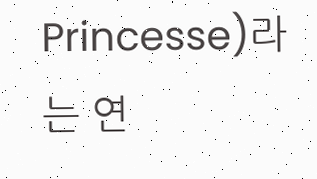Princesse)라는 연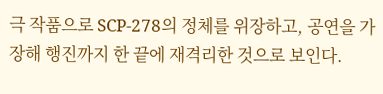극 작품으로 SCP-278의 정체를 위장하고, 공연을 가장해 행진까지 한 끝에 재격리한 것으로 보인다.